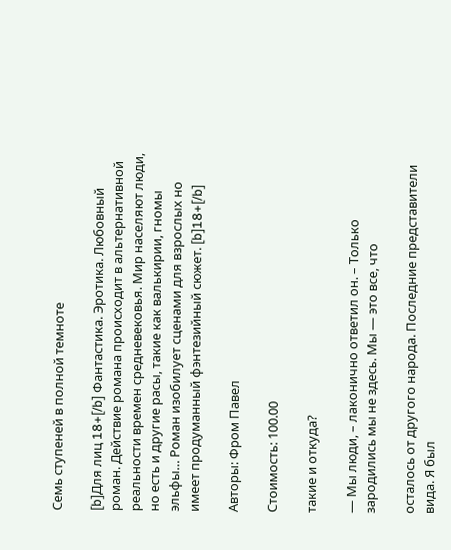Семь ступеней в полной темноте

[b]Для лиц 18+[/b] Фантастика. Эротика. Любовный роман. Действие романа происходит в альтернативной реальности времен средневековья. Мир населяют люди, но есть и другие расы, такие как валькирии, гномы эльфы… Роман изобилует сценами для взрослых но имеет продуманный фэнтезийный сюжет. [b]18+[/b]

Авторы: Фром Павел

Стоимость: 100.00

такие и откуда?

— Мы люди, – лаконично ответил он. – Только зародились мы не здесь. Мы — это все, что

осталось от другого народа. Последние представители вида. Я был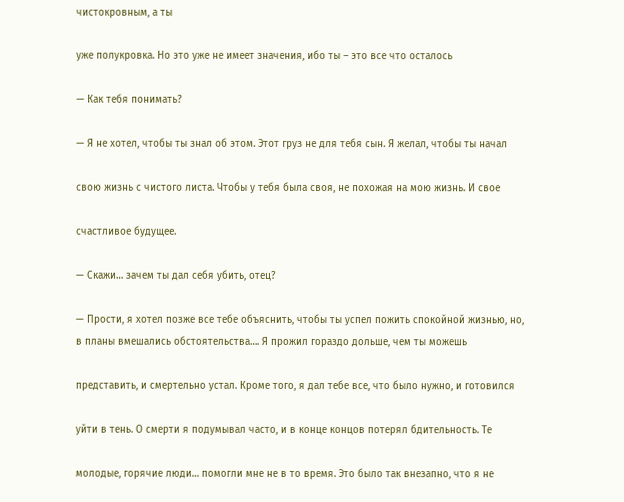чистокровным, а ты

уже полукровка. Но это уже не имеет значения, ибо ты – это все что осталось

— Как тебя понимать?

— Я не хотел, чтобы ты знал об этом. Этот груз не для тебя сын. Я желал, чтобы ты начал

свою жизнь с чистого листа. Чтобы у тебя была своя, не похожая на мою жизнь. И свое

счастливое будущее.

— Скажи… зачем ты дал себя убить, отец?

— Прости, я хотел позже все тебе объяснить, чтобы ты успел пожить спокойной жизнью, но, в планы вмешались обстоятельства…. Я прожил гораздо дольше, чем ты можешь

представить, и смертельно устал. Кроме того, я дал тебе все, что было нужно, и готовился

уйти в тень. О смерти я подумывал часто, и в конце концов потерял бдительность. Те

молодые, горячие люди… помогли мне не в то время. Это было так внезапно, что я не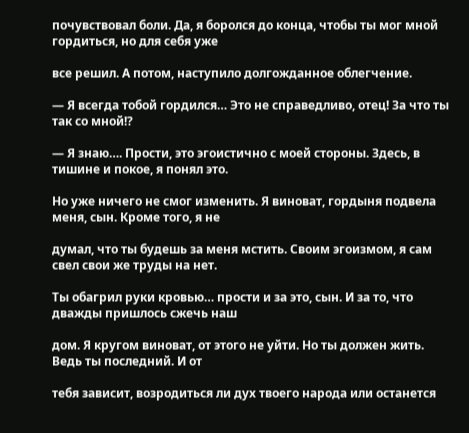почувствовал боли. Да, я боролся до конца, чтобы ты мог мной гордиться, но для себя уже

все решил. А потом, наступило долгожданное облегчение.

— Я всегда тобой гордился… Это не справедливо, отец! За что ты так со мной!?

— Я знаю…. Прости, это эгоистично с моей стороны. Здесь, в тишине и покое, я понял это.

Но уже ничего не смог изменить. Я виноват, гордыня подвела меня, сын. Кроме того, я не

думал, что ты будешь за меня мстить. Своим эгоизмом, я сам свел свои же труды на нет.

Ты обагрил руки кровью… прости и за это, сын. И за то, что дважды пришлось сжечь наш

дом. Я кругом виноват, от этого не уйти. Но ты должен жить. Ведь ты последний. И от

тебя зависит, возродиться ли дух твоего народа или останется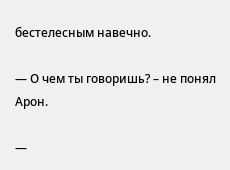бестелесным навечно.

— О чем ты говоришь? – не понял Арон.

—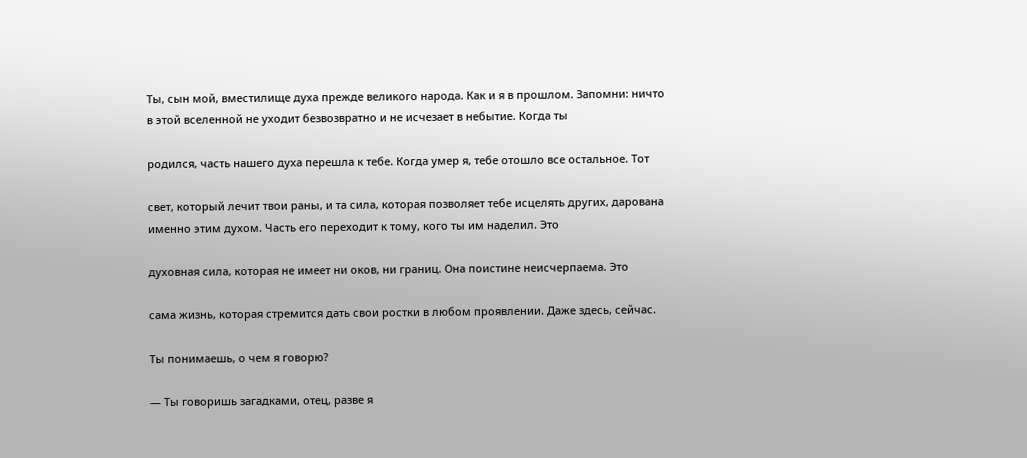Ты, сын мой, вместилище духа прежде великого народа. Как и я в прошлом. Запомни: ничто в этой вселенной не уходит безвозвратно и не исчезает в небытие. Когда ты

родился, часть нашего духа перешла к тебе. Когда умер я, тебе отошло все остальное. Тот

свет, который лечит твои раны, и та сила, которая позволяет тебе исцелять других, дарована именно этим духом. Часть его переходит к тому, кого ты им наделил. Это

духовная сила, которая не имеет ни оков, ни границ. Она поистине неисчерпаема. Это

сама жизнь, которая стремится дать свои ростки в любом проявлении. Даже здесь, сейчас.

Ты понимаешь, о чем я говорю?

— Ты говоришь загадками, отец, разве я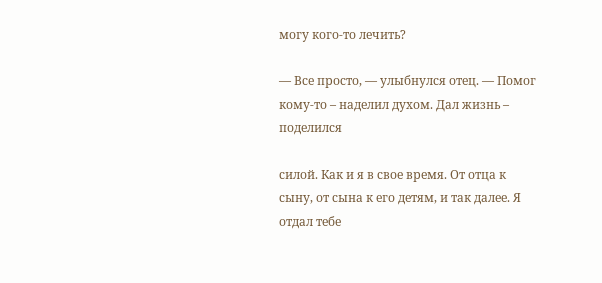могу кого-то лечить?

— Все просто, — улыбнулся отец. — Помог кому-то – наделил духом. Дал жизнь – поделился

силой. Как и я в свое время. От отца к сыну, от сына к его детям, и так далее. Я отдал тебе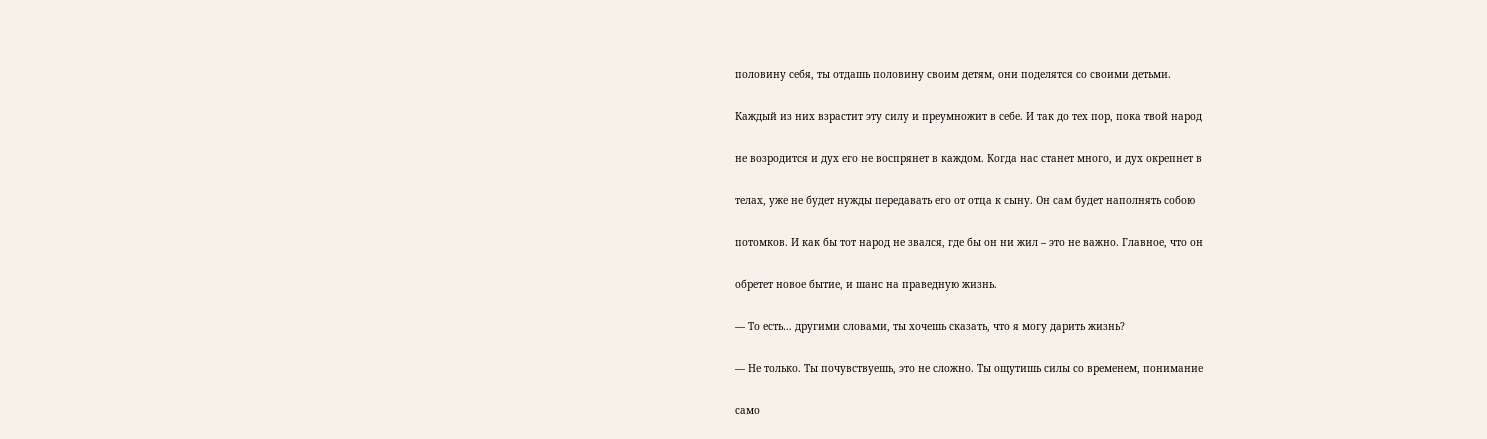половину себя, ты отдашь половину своим детям, они поделятся со своими детьми.

Каждый из них взрастит эту силу и преумножит в себе. И так до тех пор, пока твой народ

не возродится и дух его не воспрянет в каждом. Когда нас станет много, и дух окрепнет в

телах, уже не будет нужды передавать его от отца к сыну. Он сам будет наполнять собою

потомков. И как бы тот народ не звался, где бы он ни жил – это не важно. Главное, что он

обретет новое бытие, и шанс на праведную жизнь.

— То есть… другими словами, ты хочешь сказать, что я могу дарить жизнь?

— Не только. Ты почувствуешь, это не сложно. Ты ощутишь силы со временем, понимание

само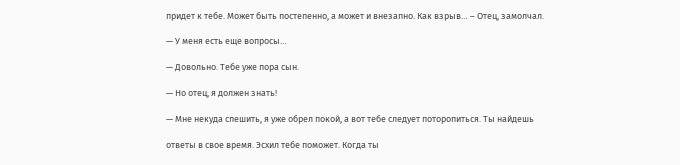придет к тебе. Может быть постепенно, а может и внезапно. Как взрыв… – Отец, замолчал.

— У меня есть еще вопросы…

— Довольно. Тебе уже пора сын.

— Но отец, я должен знать!

— Мне некуда спешить, я уже обрел покой, а вот тебе следует поторопиться. Ты найдешь

ответы в свое время. Эсхил тебе поможет. Когда ты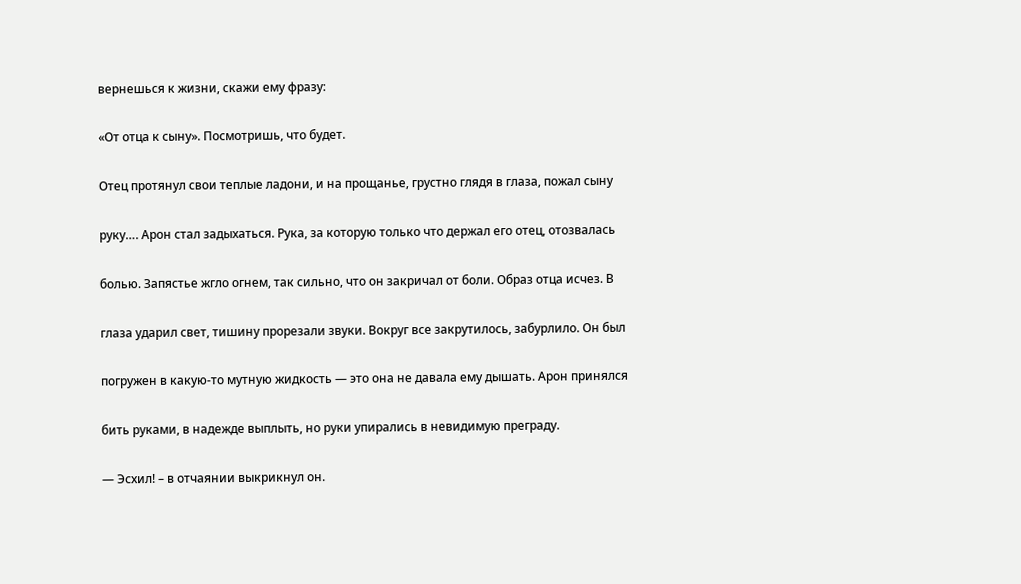вернешься к жизни, скажи ему фразу:

«От отца к сыну». Посмотришь, что будет.

Отец протянул свои теплые ладони, и на прощанье, грустно глядя в глаза, пожал сыну

руку…. Арон стал задыхаться. Рука, за которую только что держал его отец, отозвалась

болью. Запястье жгло огнем, так сильно, что он закричал от боли. Образ отца исчез. В

глаза ударил свет, тишину прорезали звуки. Вокруг все закрутилось, забурлило. Он был

погружен в какую-то мутную жидкость — это она не давала ему дышать. Арон принялся

бить руками, в надежде выплыть, но руки упирались в невидимую преграду.

— Эсхил! – в отчаянии выкрикнул он.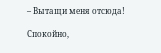– Вытащи меня отсюда!

Спокойно,